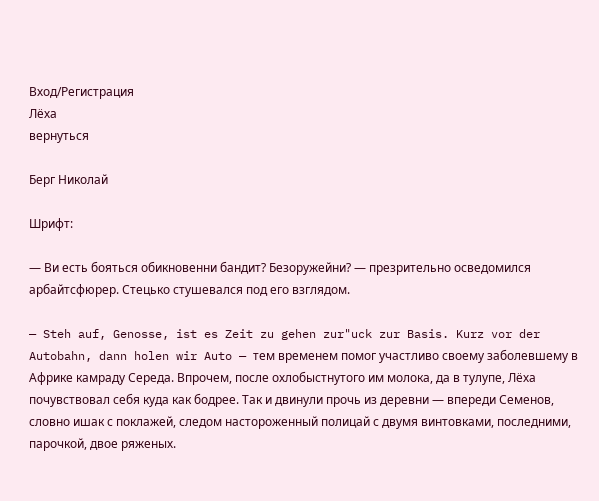Вход/Регистрация
Лёха
вернуться

Берг Николай

Шрифт:

— Ви есть бояться обикновенни бандит? Безоружейни? — презрительно осведомился арбайтсфюрер. Стецько стушевался под его взглядом.

— Steh auf, Genosse, ist es Zeit zu gehen zur"uck zur Basis. Kurz vor der Autobahn, dann holen wir Auto — тем временем помог участливо своему заболевшему в Африке камраду Середа. Впрочем, после охлобыстнутого им молока, да в тулупе, Лёха почувствовал себя куда как бодрее. Так и двинули прочь из деревни — впереди Семенов, словно ишак с поклажей, следом настороженный полицай с двумя винтовками, последними, парочкой, двое ряженых.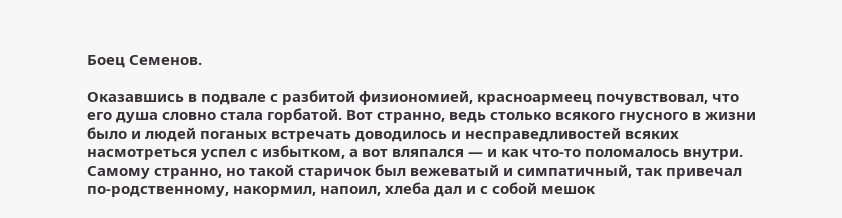Боец Семенов.

Оказавшись в подвале с разбитой физиономией, красноармеец почувствовал, что его душа словно стала горбатой. Вот странно, ведь столько всякого гнусного в жизни было и людей поганых встречать доводилось и несправедливостей всяких насмотреться успел с избытком, а вот вляпался — и как что-то поломалось внутри. Самому странно, но такой старичок был вежеватый и симпатичный, так привечал по-родственному, накормил, напоил, хлеба дал и с собой мешок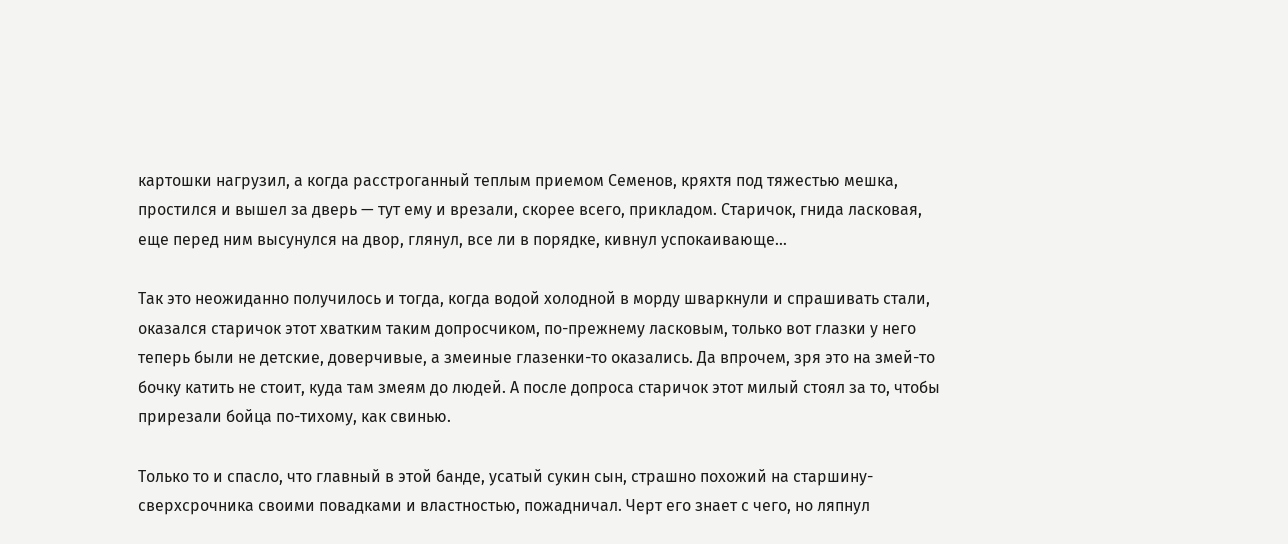картошки нагрузил, а когда расстроганный теплым приемом Семенов, кряхтя под тяжестью мешка, простился и вышел за дверь — тут ему и врезали, скорее всего, прикладом. Старичок, гнида ласковая, еще перед ним высунулся на двор, глянул, все ли в порядке, кивнул успокаивающе…

Так это неожиданно получилось и тогда, когда водой холодной в морду шваркнули и спрашивать стали, оказался старичок этот хватким таким допросчиком, по-прежнему ласковым, только вот глазки у него теперь были не детские, доверчивые, а змеиные глазенки-то оказались. Да впрочем, зря это на змей-то бочку катить не стоит, куда там змеям до людей. А после допроса старичок этот милый стоял за то, чтобы прирезали бойца по-тихому, как свинью.

Только то и спасло, что главный в этой банде, усатый сукин сын, страшно похожий на старшину-сверхсрочника своими повадками и властностью, пожадничал. Черт его знает с чего, но ляпнул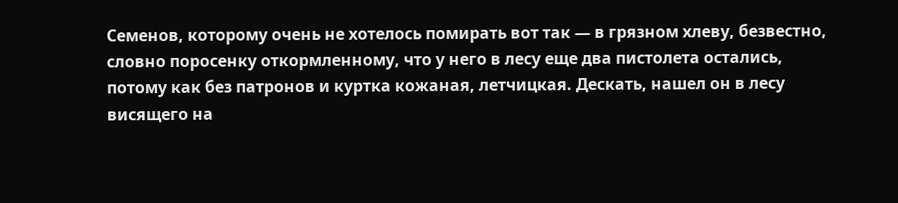Семенов, которому очень не хотелось помирать вот так — в грязном хлеву, безвестно, словно поросенку откормленному, что у него в лесу еще два пистолета остались, потому как без патронов и куртка кожаная, летчицкая. Дескать, нашел он в лесу висящего на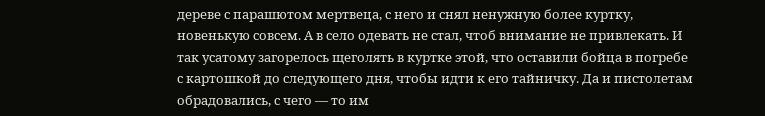дереве с парашютом мертвеца, с него и снял ненужную более куртку, новенькую совсем. А в село одевать не стал, чтоб внимание не привлекать. И так усатому загорелось щеголять в куртке этой, что оставили бойца в погребе с картошкой до следующего дня, чтобы идти к его тайничку. Да и пистолетам обрадовались, с чего — то им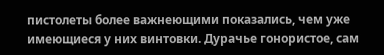пистолеты более важнеющими показались, чем уже имеющиеся у них винтовки. Дурачье гонористое, сам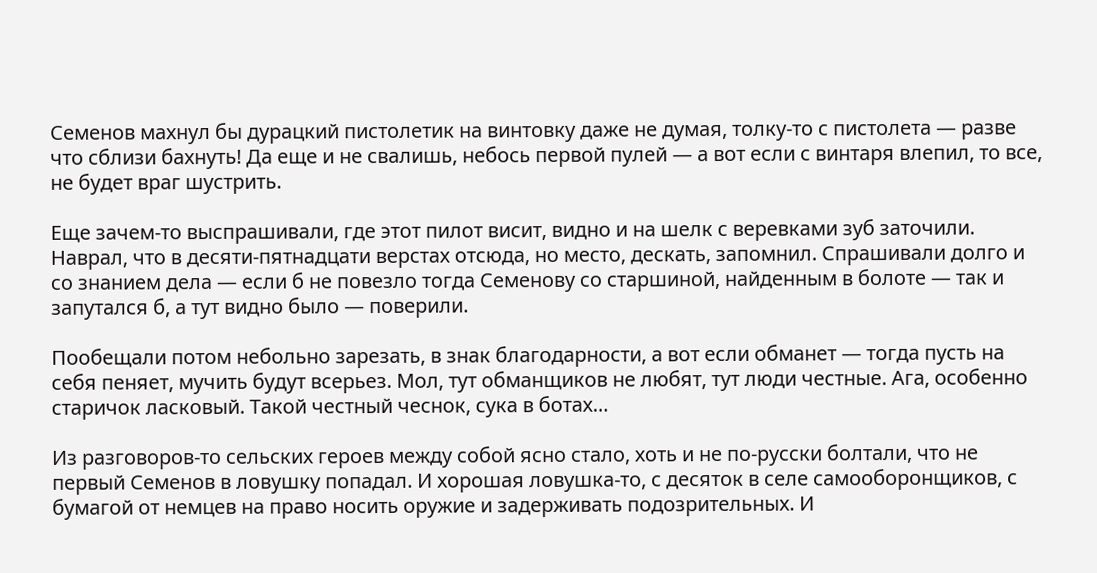Семенов махнул бы дурацкий пистолетик на винтовку даже не думая, толку-то с пистолета — разве что сблизи бахнуть! Да еще и не свалишь, небось первой пулей — а вот если с винтаря влепил, то все, не будет враг шустрить.

Еще зачем-то выспрашивали, где этот пилот висит, видно и на шелк с веревками зуб заточили. Наврал, что в десяти-пятнадцати верстах отсюда, но место, дескать, запомнил. Спрашивали долго и со знанием дела — если б не повезло тогда Семенову со старшиной, найденным в болоте — так и запутался б, а тут видно было — поверили.

Пообещали потом небольно зарезать, в знак благодарности, а вот если обманет — тогда пусть на себя пеняет, мучить будут всерьез. Мол, тут обманщиков не любят, тут люди честные. Ага, особенно старичок ласковый. Такой честный чеснок, сука в ботах…

Из разговоров-то сельских героев между собой ясно стало, хоть и не по-русски болтали, что не первый Семенов в ловушку попадал. И хорошая ловушка-то, с десяток в селе самооборонщиков, с бумагой от немцев на право носить оружие и задерживать подозрительных. И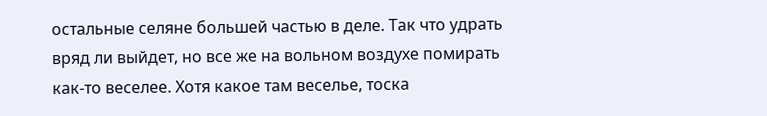остальные селяне большей частью в деле. Так что удрать вряд ли выйдет, но все же на вольном воздухе помирать как-то веселее. Хотя какое там веселье, тоска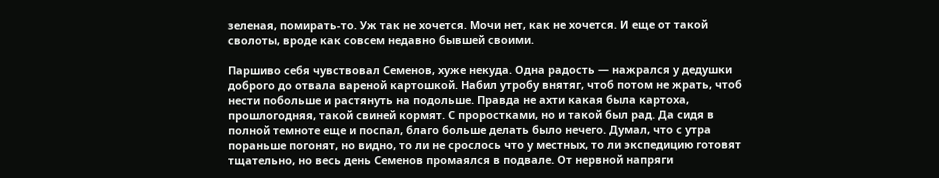зеленая, помирать-то. Уж так не хочется. Мочи нет, как не хочется. И еще от такой сволоты, вроде как совсем недавно бывшей своими.

Паршиво себя чувствовал Семенов, хуже некуда. Одна радость — нажрался у дедушки доброго до отвала вареной картошкой. Набил утробу внятяг, чтоб потом не жрать, чтоб нести побольше и растянуть на подольше. Правда не ахти какая была картоха, прошлогодняя, такой свиней кормят. С проростками, но и такой был рад. Да сидя в полной темноте еще и поспал, благо больше делать было нечего. Думал, что с утра пораньше погонят, но видно, то ли не срослось что у местных, то ли экспедицию готовят тщательно, но весь день Семенов промаялся в подвале. От нервной напряги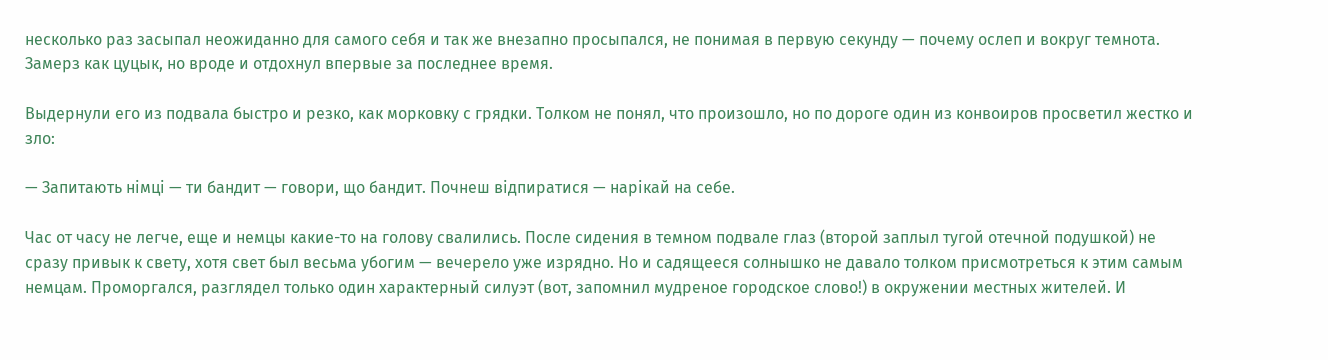несколько раз засыпал неожиданно для самого себя и так же внезапно просыпался, не понимая в первую секунду — почему ослеп и вокруг темнота. Замерз как цуцык, но вроде и отдохнул впервые за последнее время.

Выдернули его из подвала быстро и резко, как морковку с грядки. Толком не понял, что произошло, но по дороге один из конвоиров просветил жестко и зло:

— Запитають німці — ти бандит — говори, що бандит. Почнеш відпиратися — нарікай на себе.

Час от часу не легче, еще и немцы какие-то на голову свалились. После сидения в темном подвале глаз (второй заплыл тугой отечной подушкой) не сразу привык к свету, хотя свет был весьма убогим — вечерело уже изрядно. Но и садящееся солнышко не давало толком присмотреться к этим самым немцам. Проморгался, разглядел только один характерный силуэт (вот, запомнил мудреное городское слово!) в окружении местных жителей. И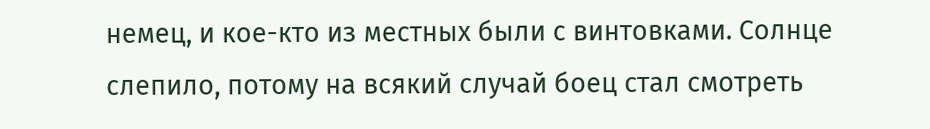немец, и кое-кто из местных были с винтовками. Солнце слепило, потому на всякий случай боец стал смотреть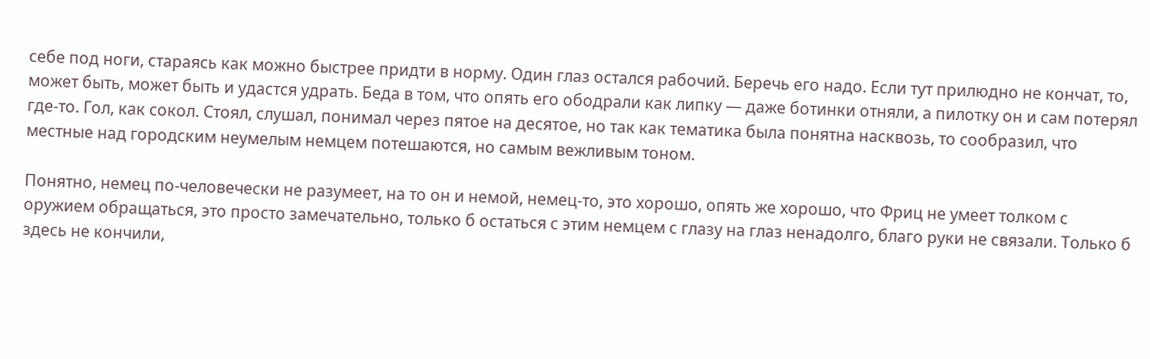себе под ноги, стараясь как можно быстрее придти в норму. Один глаз остался рабочий. Беречь его надо. Если тут прилюдно не кончат, то, может быть, может быть и удастся удрать. Беда в том, что опять его ободрали как липку — даже ботинки отняли, а пилотку он и сам потерял где-то. Гол, как сокол. Стоял, слушал, понимал через пятое на десятое, но так как тематика была понятна насквозь, то сообразил, что местные над городским неумелым немцем потешаются, но самым вежливым тоном.

Понятно, немец по-человечески не разумеет, на то он и немой, немец-то, это хорошо, опять же хорошо, что Фриц не умеет толком с оружием обращаться, это просто замечательно, только б остаться с этим немцем с глазу на глаз ненадолго, благо руки не связали. Только б здесь не кончили,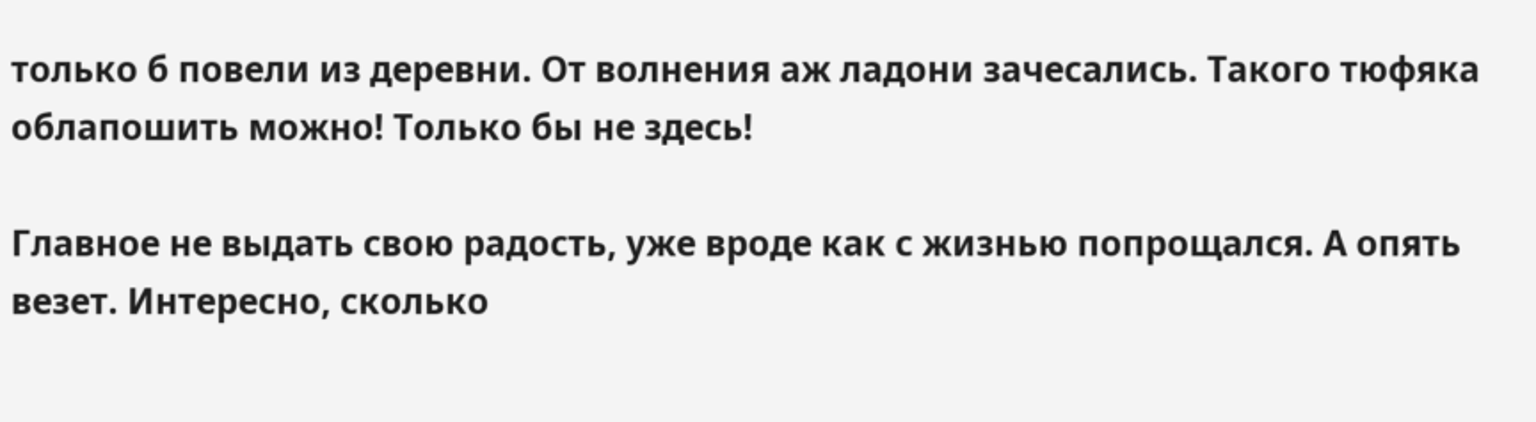только б повели из деревни. От волнения аж ладони зачесались. Такого тюфяка облапошить можно! Только бы не здесь!

Главное не выдать свою радость, уже вроде как с жизнью попрощался. А опять везет. Интересно, сколько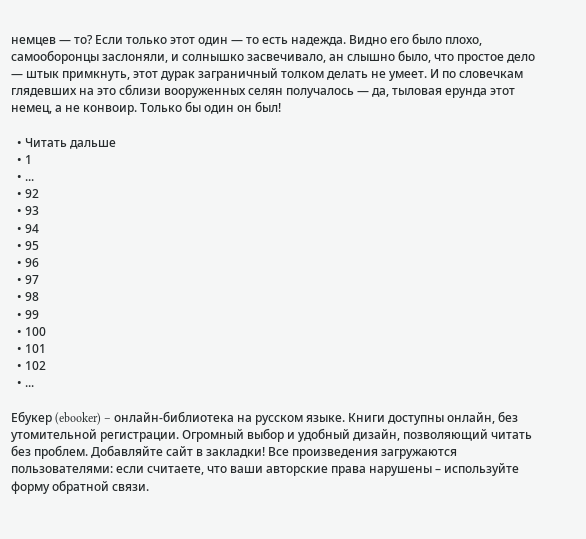немцев — то? Если только этот один — то есть надежда. Видно его было плохо, самооборонцы заслоняли, и солнышко засвечивало, ан слышно было, что простое дело — штык примкнуть, этот дурак заграничный толком делать не умеет. И по словечкам глядевших на это сблизи вооруженных селян получалось — да, тыловая ерунда этот немец, а не конвоир. Только бы один он был!

  • Читать дальше
  • 1
  • ...
  • 92
  • 93
  • 94
  • 95
  • 96
  • 97
  • 98
  • 99
  • 100
  • 101
  • 102
  • ...

Ебукер (ebooker) – онлайн-библиотека на русском языке. Книги доступны онлайн, без утомительной регистрации. Огромный выбор и удобный дизайн, позволяющий читать без проблем. Добавляйте сайт в закладки! Все произведения загружаются пользователями: если считаете, что ваши авторские права нарушены – используйте форму обратной связи.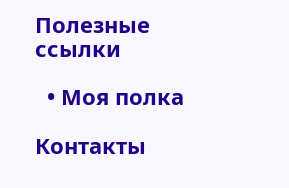Полезные ссылки

  • Моя полка

Контакты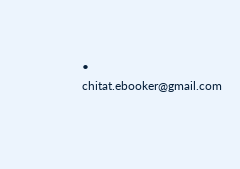• chitat.ebooker@gmail.com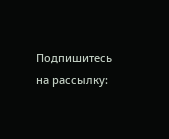Подпишитесь на рассылку: